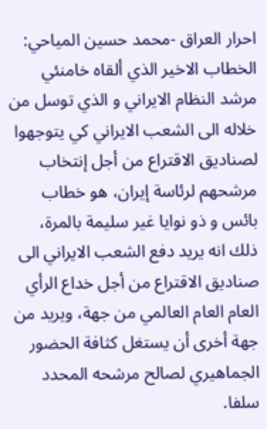احرار العراق -محمد حسين المياحي: الخطاب الاخير الذي ألقاه خامنئي مرشد النظام الايراني و الذي توسل من خلاله الى الشعب الايراني کي يتوجهوا لصناديق الاقتراع من أجل إنتخاب مرشحهم لرئاسة إيران، هو خطاب بائس و ذو نوايا غير سليمة بالمرة، ذلك انه يريد دفع الشعب الايراني الى صناديق الاقتراع من أجل خداع الرأي العام العام العالمي من جهة، ويريد من جهة أخرى أن يستغل کثافة الحضور الجماهيري لصالح مرشحه المحدد سلفا.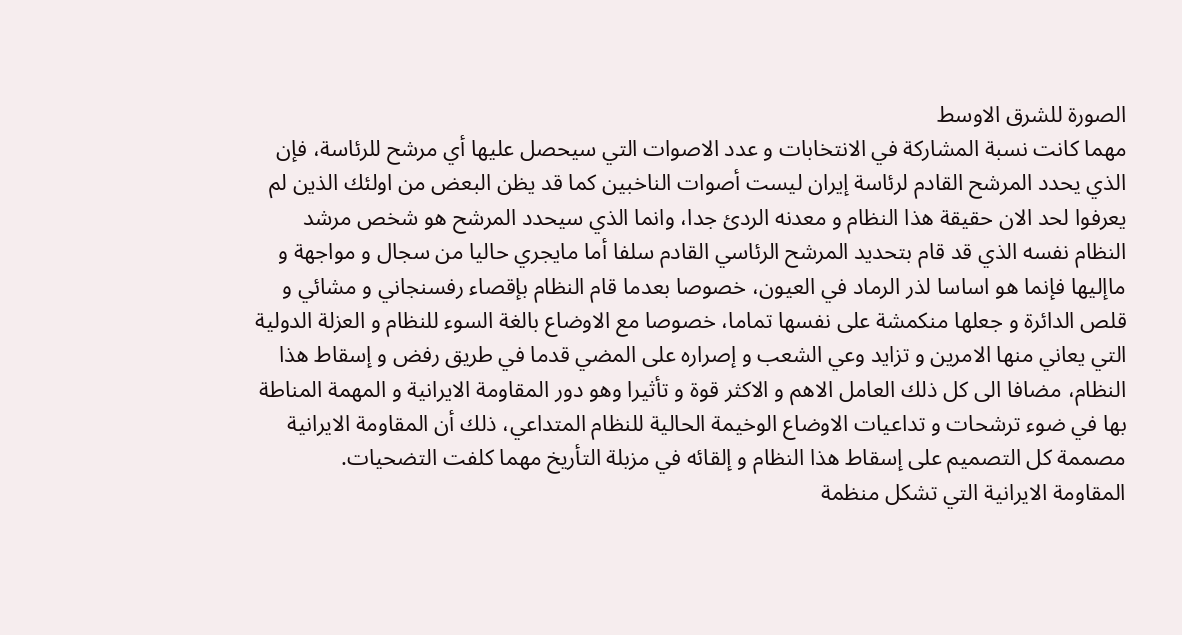الصورة للشرق الاوسط
مهما کانت نسبة المشارکة في الانتخابات و عدد الاصوات التي سيحصل عليها أي مرشح للرئاسة، فإن الذي يحدد المرشح القادم لرئاسة إيران ليست أصوات الناخبين کما قد يظن البعض من اولئك الذين لم يعرفوا لحد الان حقيقة هذا النظام و معدنه الردئ جدا، وانما الذي سيحدد المرشح هو شخص مرشد النظام نفسه الذي قد قام بتحديد المرشح الرئاسي القادم سلفا أما مايجري حاليا من سجال و مواجهة و ماإليها فإنما هو اساسا لذر الرماد في العيون، خصوصا بعدما قام النظام بإقصاء رفسنجاني و مشائي و قلص الدائرة و جعلها منکمشة على نفسها تماما، خصوصا مع الاوضاع بالغة السوء للنظام و العزلة الدولية التي يعاني منها الامرين و تزايد وعي الشعب و إصراره على المضي قدما في طريق رفض و إسقاط هذا النظام، مضافا الى کل ذلك العامل الاهم و الاکثر قوة و تأثيرا وهو دور المقاومة الايرانية و المهمة المناطة بها في ضوء ترشحات و تداعيات الاوضاع الوخيمة الحالية للنظام المتداعي، ذلك أن المقاومة الايرانية مصممة کل التصميم على إسقاط هذا النظام و إلقائه في مزبلة التأريخ مهما کلفت التضحيات.
المقاومة الايرانية التي تشکل منظمة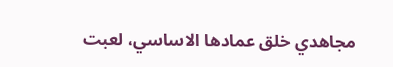مجاهدي خلق عمادها الاساسي، لعبت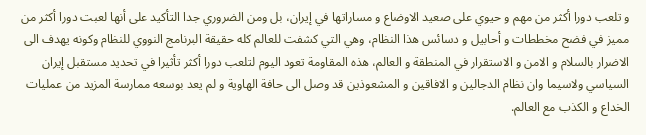و تلعب دورا أکثر من مهم و حيوي على صعيد الاوضاع و مساراتها في إيران، بل ومن الضروري جدا التأکيد على أنها لعبت دورا أکثر من مميز في فضح مخططات و أحابيل و دسائس هذا النظام، وهي التي کشفت للعالم کله حقيقة البرنامج النووي للنظام وکونه يهدف الى الاضرار بالسلام و الامن و الاستقرار في المنطقة و العالم، هذه المقاومة تعود اليوم لتلعب دورا أکثر تأثيرا في تحديد مستقبل إيران السياسي ولاسيما وان نظام الدجالين و الافاقين و المشعوذين قد وصل الى حافة الهاوية و لم يعد بوسعه ممارسة المزيد من عمليات الخداع و الکذب مع العالم.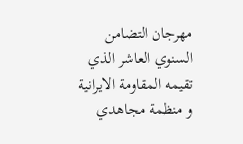مهرجان التضامن السنوي العاشر الذي تقيمه المقاومة الايرانية و منظمة مجاهدي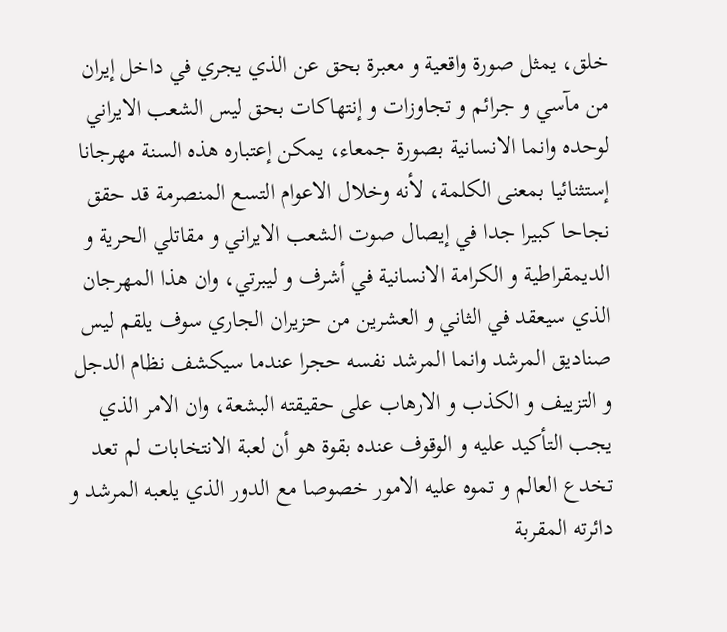خلق، يمثل صورة واقعية و معبرة بحق عن الذي يجري في داخل إيران من مآسي و جرائم و تجاوزات و إنتهاکات بحق ليس الشعب الايراني لوحده وانما الانسانية بصورة جمعاء، يمکن إعتباره هذه السنة مهرجانا إستثنائيا بمعنى الکلمة، لأنه وخلال الاعوام التسع المنصرمة قد حقق نجاحا کبيرا جدا في إيصال صوت الشعب الايراني و مقاتلي الحرية و الديمقراطية و الکرامة الانسانية في أشرف و ليبرتي، وان هذا المهرجان الذي سيعقد في الثاني و العشرين من حزيران الجاري سوف يلقم ليس صناديق المرشد وانما المرشد نفسه حجرا عندما سيکشف نظام الدجل و التزييف و الکذب و الارهاب على حقيقته البشعة، وان الامر الذي يجب التأکيد عليه و الوقوف عنده بقوة هو أن لعبة الانتخابات لم تعد تخدع العالم و تموه عليه الامور خصوصا مع الدور الذي يلعبه المرشد و دائرته المقربة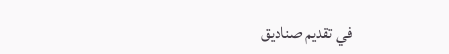في تقديم صناديق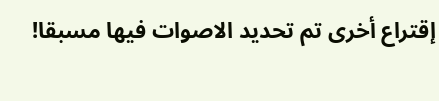إقتراع أخرى تم تحديد الاصوات فيها مسبقا!